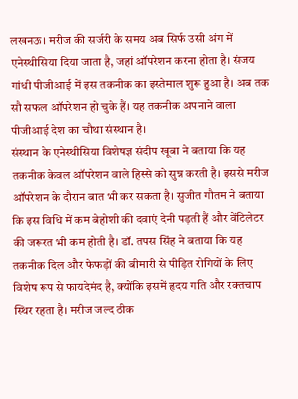लखनऊ। मरीज की सर्जरी के समय अब सिर्फ उसी अंग में एनेस्थीसिया दिया जाता है, जहां ऑपरेशन करना होता है। संजय गांधी पीजीआई में इस तकनीक का इस्तेमाल शुरू हुआ है। अब तक सौ सफल ऑपरेशन हो चुके हैं। यह तकनीक अपनाने वाला पीजीआई देश का चौथा संस्थान है।
संस्थान के एनेस्थीसिया विशेषज्ञ संदीप खूबा ने बताया कि यह तकनीक केवल ऑपरेशन वाले हिस्से को सुन्न करती है। इससे मरीज ऑपरेशन के दौरान बात भी कर सकता है। सुजीत गौतम ने बताया कि इस विधि में कम बेहोशी की दवाएं देनी पड़ती हैं और वेंटिलेटर की जरूरत भी कम होती है। डॉ. तपस सिंह ने बताया कि यह तकनीक दिल और फेफड़ों की बीमारी से पीड़ित रोगियों के लिए विशेष रूप से फायदेमंद है, क्योंकि इसमें हृदय गति और रक्तचाप स्थिर रहता है। मरीज जल्द ठीक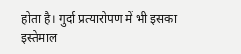होता है। गुर्दा प्रत्यारोपण में भी इसका इस्तेमाल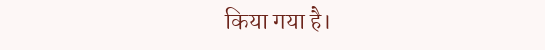किया गया है।